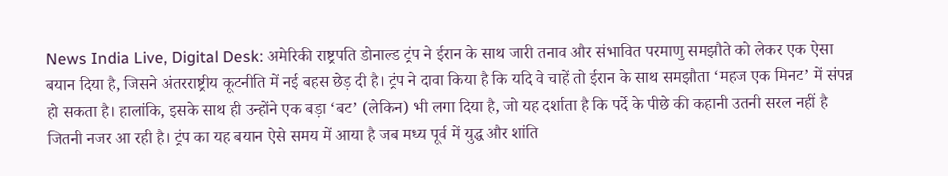News India Live, Digital Desk: अमेरिकी राष्ट्रपति डोनाल्ड ट्रंप ने ईरान के साथ जारी तनाव और संभावित परमाणु समझौते को लेकर एक ऐसा बयान दिया है, जिसने अंतरराष्ट्रीय कूटनीति में नई बहस छेड़ दी है। ट्रंप ने दावा किया है कि यदि वे चाहें तो ईरान के साथ समझौता ‘महज एक मिनट’ में संपन्न हो सकता है। हालांकि, इसके साथ ही उन्होंने एक बड़ा ‘बट’ (लेकिन) भी लगा दिया है, जो यह दर्शाता है कि पर्दे के पीछे की कहानी उतनी सरल नहीं है जितनी नजर आ रही है। ट्रंप का यह बयान ऐसे समय में आया है जब मध्य पूर्व में युद्ध और शांति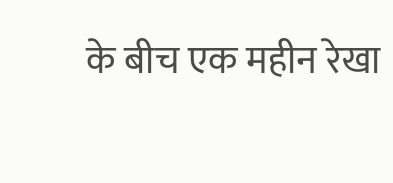के बीच एक महीन रेखा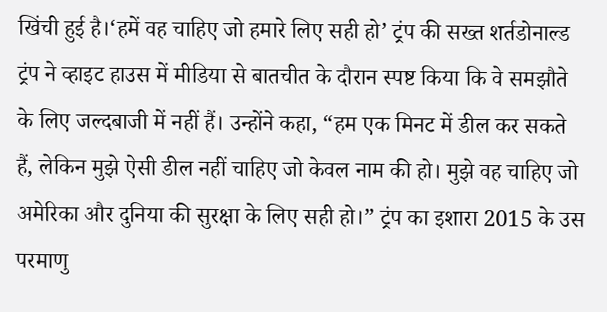खिंची हुई है।‘हमें वह चाहिए जो हमारे लिए सही हो’ ट्रंप की सख्त शर्तडोनाल्ड ट्रंप ने व्हाइट हाउस में मीडिया से बातचीत के दौरान स्पष्ट किया कि वे समझौते के लिए जल्दबाजी में नहीं हैं। उन्होंने कहा, “हम एक मिनट में डील कर सकते हैं, लेकिन मुझे ऐसी डील नहीं चाहिए जो केवल नाम की हो। मुझे वह चाहिए जो अमेरिका और दुनिया की सुरक्षा के लिए सही हो।” ट्रंप का इशारा 2015 के उस परमाणु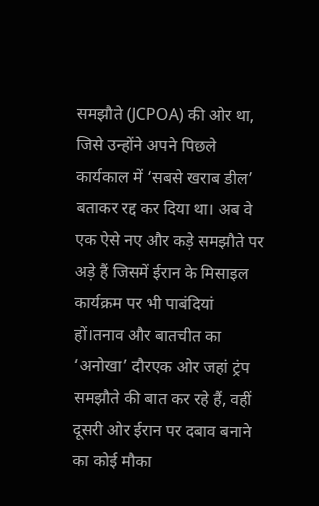समझौते (JCPOA) की ओर था, जिसे उन्होंने अपने पिछले कार्यकाल में ‘सबसे खराब डील’ बताकर रद्द कर दिया था। अब वे एक ऐसे नए और कड़े समझौते पर अड़े हैं जिसमें ईरान के मिसाइल कार्यक्रम पर भी पाबंदियां हों।तनाव और बातचीत का ‘अनोखा’ दौरएक ओर जहां ट्रंप समझौते की बात कर रहे हैं, वहीं दूसरी ओर ईरान पर दबाव बनाने का कोई मौका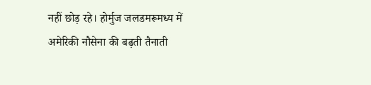नहीं छोड़ रहे। होर्मुज जलडमरूमध्य में अमेरिकी नौसेना की बढ़ती तैनाती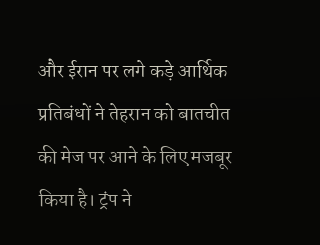और ईरान पर लगे कड़े आर्थिक प्रतिबंधों ने तेहरान को बातचीत की मेज पर आने के लिए मजबूर किया है। ट्रंप ने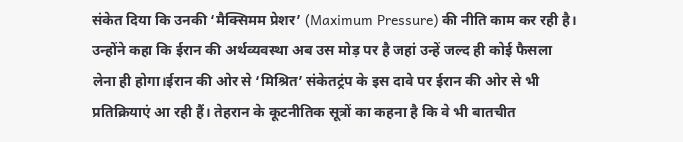संकेत दिया कि उनकी ‘मैक्सिमम प्रेशर’ (Maximum Pressure) की नीति काम कर रही है। उन्होंने कहा कि ईरान की अर्थव्यवस्था अब उस मोड़ पर है जहां उन्हें जल्द ही कोई फैसला लेना ही होगा।ईरान की ओर से ‘मिश्रित’ संकेतट्रंप के इस दावे पर ईरान की ओर से भी प्रतिक्रियाएं आ रही हैं। तेहरान के कूटनीतिक सूत्रों का कहना है कि वे भी बातचीत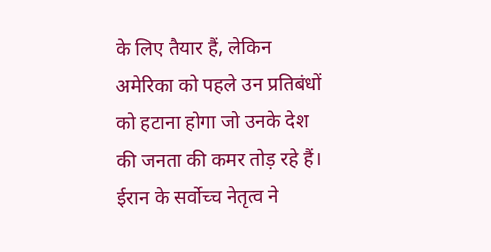के लिए तैयार हैं, लेकिन अमेरिका को पहले उन प्रतिबंधों को हटाना होगा जो उनके देश की जनता की कमर तोड़ रहे हैं। ईरान के सर्वोच्च नेतृत्व ने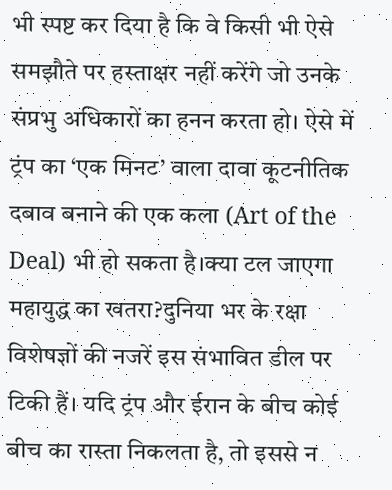भी स्पष्ट कर दिया है कि वे किसी भी ऐसे समझौते पर हस्ताक्षर नहीं करेंगे जो उनके संप्रभु अधिकारों का हनन करता हो। ऐसे में ट्रंप का ‘एक मिनट’ वाला दावा कूटनीतिक दबाव बनाने की एक कला (Art of the Deal) भी हो सकता है।क्या टल जाएगा महायुद्ध का खतरा?दुनिया भर के रक्षा विशेषज्ञों की नजरें इस संभावित डील पर टिकी हैं। यदि ट्रंप और ईरान के बीच कोई बीच का रास्ता निकलता है, तो इससे न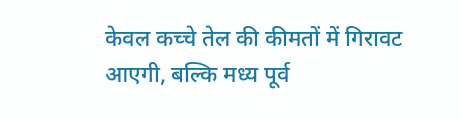केवल कच्चे तेल की कीमतों में गिरावट आएगी, बल्कि मध्य पूर्व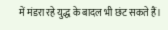में मंडरा रहे युद्ध के बादल भी छंट सकते हैं।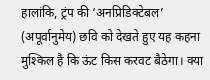हालांकि, ट्रंप की ‘अनप्रिडिक्टेबल’ (अपूर्वानुमेय) छवि को देखते हुए यह कहना मुश्किल है कि ऊंट किस करवट बैठेगा। क्या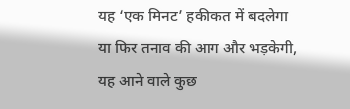यह ‘एक मिनट’ हकीकत में बदलेगा या फिर तनाव की आग और भड़केगी, यह आने वाले कुछ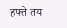हफ्ते तय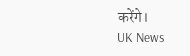करेंगे।
UK News